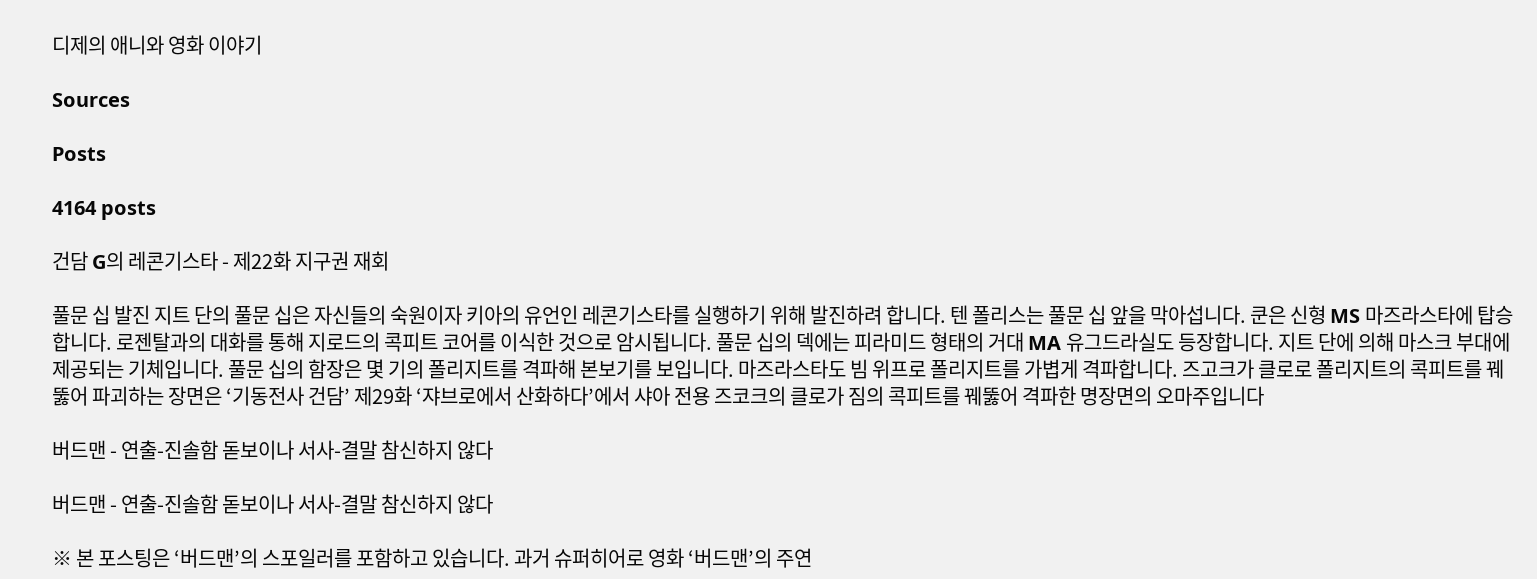디제의 애니와 영화 이야기

Sources

Posts

4164 posts

건담 G의 레콘기스타 - 제22화 지구권 재회

풀문 십 발진 지트 단의 풀문 십은 자신들의 숙원이자 키아의 유언인 레콘기스타를 실행하기 위해 발진하려 합니다. 텐 폴리스는 풀문 십 앞을 막아섭니다. 쿤은 신형 MS 마즈라스타에 탑승합니다. 로젠탈과의 대화를 통해 지로드의 콕피트 코어를 이식한 것으로 암시됩니다. 풀문 십의 덱에는 피라미드 형태의 거대 MA 유그드라실도 등장합니다. 지트 단에 의해 마스크 부대에 제공되는 기체입니다. 풀문 십의 함장은 몇 기의 폴리지트를 격파해 본보기를 보입니다. 마즈라스타도 빔 위프로 폴리지트를 가볍게 격파합니다. 즈고크가 클로로 폴리지트의 콕피트를 꿰뚫어 파괴하는 장면은 ‘기동전사 건담’ 제29화 ‘쟈브로에서 산화하다’에서 샤아 전용 즈코크의 클로가 짐의 콕피트를 꿰뚫어 격파한 명장면의 오마주입니다

버드맨 - 연출-진솔함 돋보이나 서사-결말 참신하지 않다

버드맨 - 연출-진솔함 돋보이나 서사-결말 참신하지 않다

※ 본 포스팅은 ‘버드맨’의 스포일러를 포함하고 있습니다. 과거 슈퍼히어로 영화 ‘버드맨’의 주연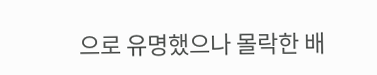으로 유명했으나 몰락한 배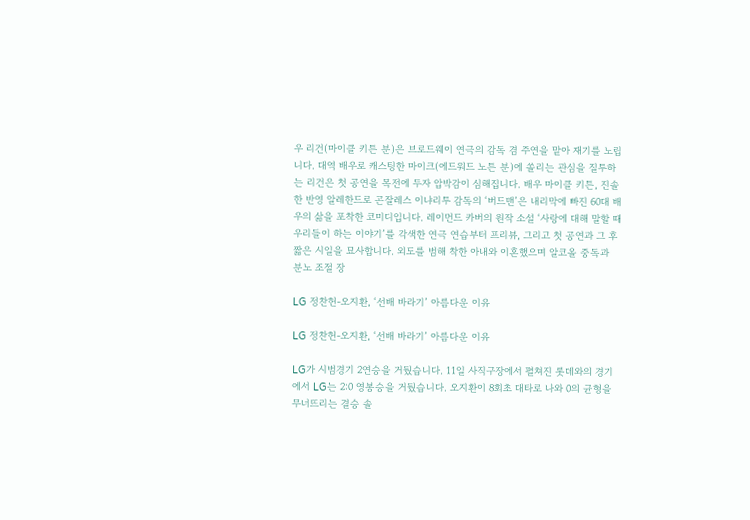우 리건(마이클 키튼 분)은 브로드웨이 연극의 감독 겸 주연을 맡아 재기를 노립니다. 대역 배우로 캐스팅한 마이크(에드워드 노튼 분)에 쏠리는 관심을 질투하는 리건은 첫 공연을 목전에 두자 압박감이 심해집니다. 배우 마이클 키튼, 진솔한 반영 알레한드로 곤잘레스 이냐리투 감독의 ‘버드맨’은 내리막에 빠진 60대 배우의 삶을 포착한 코미디입니다. 레이먼드 카버의 원작 소설 ‘사랑에 대해 말할 때 우리들이 하는 이야기’를 각색한 연극 연습부터 프리뷰, 그리고 첫 공연과 그 후 짧은 시일을 묘사합니다. 외도를 범해 착한 아내와 이혼했으며 알코올 중독과 분노 조절 장

LG 정찬헌-오지환, ‘선배 바라기’ 아름다운 이유

LG 정찬헌-오지환, ‘선배 바라기’ 아름다운 이유

LG가 시범경기 2연승을 거뒀습니다. 11일 사직구장에서 펼쳐진 롯데와의 경기에서 LG는 2:0 영봉승을 거뒀습니다. 오지환이 8회초 대타로 나와 0의 균형을 무너뜨리는 결승 솔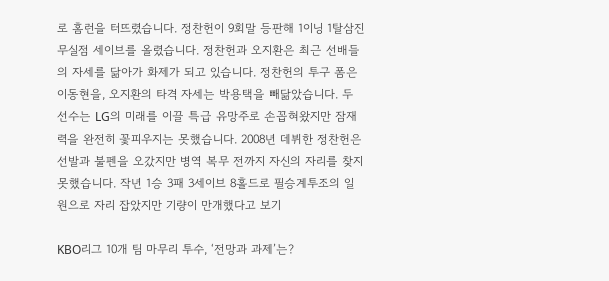로 홈런을 터뜨렸습니다. 정찬헌이 9회말 등판해 1이닝 1탈삼진 무실점 세이브를 올렸습니다. 정찬헌과 오지환은 최근 선배들의 자세를 닮아가 화제가 되고 있습니다. 정찬헌의 투구 폼은 이동현을, 오지환의 타격 자세는 박용택을 빼닮았습니다. 두 선수는 LG의 미래를 이끌 특급 유망주로 손꼽혀왔지만 잠재력을 완전히 꽃피우지는 못했습니다. 2008년 데뷔한 정찬헌은 선발과 불펜을 오갔지만 병역 복무 전까지 자신의 자리를 찾지 못했습니다. 작년 1승 3패 3세이브 8홀드로 필승계투조의 일원으로 자리 잡았지만 기량이 만개했다고 보기

KBO리그 10개 팀 마무리 투수, ‘전망과 과제’는?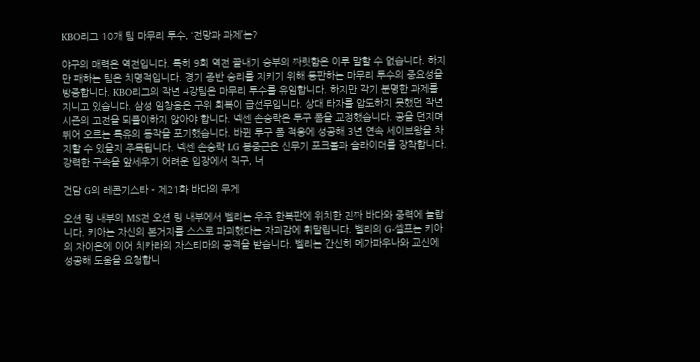KBO리그 10개 팀 마무리 투수, ‘전망과 과제’는?

야구의 매력은 역전입니다. 특히 9회 역전 끝내기 승부의 짜릿함은 이루 말할 수 없습니다. 하지만 패하는 팀은 치명적입니다. 경기 종반 승리를 지키기 위해 등판하는 마무리 투수의 중요성을 방증합니다. KBO리그의 작년 4강팀은 마무리 투수를 유임합니다. 하지만 각기 분명한 과제를 지니고 있습니다. 삼성 임창용은 구위 회복이 급선무입니다. 상대 타자를 압도하지 못했던 작년 시즌의 고전을 되풀이하지 않아야 합니다. 넥센 손승락은 투구 폼을 교정했습니다. 공을 던지며 뛰어 오르는 특유의 동작을 포기했습니다. 바뀐 투구 폼 적응에 성공해 3년 연속 세이브왕을 차지할 수 있을지 주목됩니다. 넥센 손승락 LG 봉중근은 신무기 포크볼과 슬라이더를 장착합니다. 강력한 구속을 앞세우기 어려운 입장에서 직구, 너

건담 G의 레콘기스타 - 제21화 바다의 무게

오션 링 내부의 MS전 오션 링 내부에서 벨리는 우주 한복판에 위치한 진짜 바다와 중력에 놀랍니다. 키아는 자신의 본거지를 스스로 파괴했다는 자괴감에 휘말립니다. 벨리의 G-셀프는 키아의 자이온에 이어 치카라의 자스티마의 공격을 받습니다. 벨리는 간신히 메가파우나와 교신에 성공해 도움을 요청합니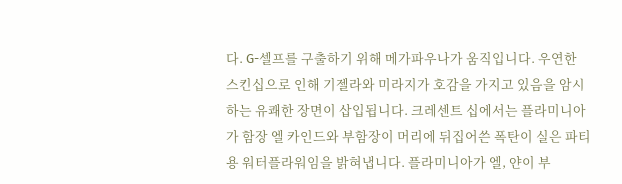다. G-셀프를 구출하기 위해 메가파우나가 움직입니다. 우연한 스킨십으로 인해 기젤라와 미라지가 호감을 가지고 있음을 암시하는 유쾌한 장면이 삽입됩니다. 크레센트 십에서는 플라미니아가 함장 엘 카인드와 부함장이 머리에 뒤집어쓴 폭탄이 실은 파티용 워터플라워임을 밝혀냅니다. 플라미니아가 엘, 얀이 부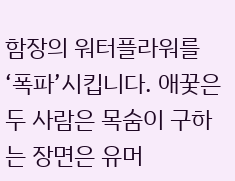함장의 워터플라워를 ‘폭파’시킵니다. 애꿎은 두 사람은 목숨이 구하는 장면은 유머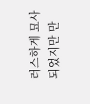러스하게 묘사되었지만 만